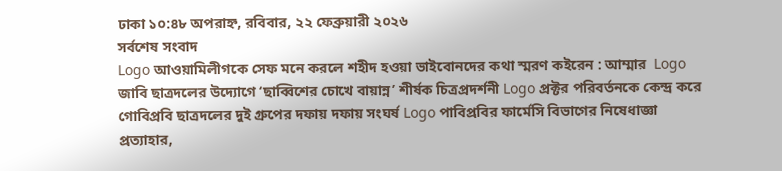ঢাকা ১০:৪৮ অপরাহ্ন, রবিবার, ২২ ফেব্রুয়ারী ২০২৬
সর্বশেষ সংবাদ
Logo আওয়ামিলীগকে সেফ মনে করলে শহীদ হওয়া ভাইবোনদের কথা স্মরণ কইরেন : আম্মার  Logo জাবি ছাত্রদলের উদ্যোগে ‘ছাব্বিশের চোখে বায়ান্ন’ শীর্ষক চিত্রপ্রদর্শনী Logo প্রক্টর পরিবর্তনকে কেন্দ্র করে গোবিপ্রবি ছাত্রদলের দুই গ্রুপের দফায় দফায় সংঘর্ষ Logo পাবিপ্রবির ফার্মেসি বিভাগের নিষেধাজ্ঞা প্রত্যাহার,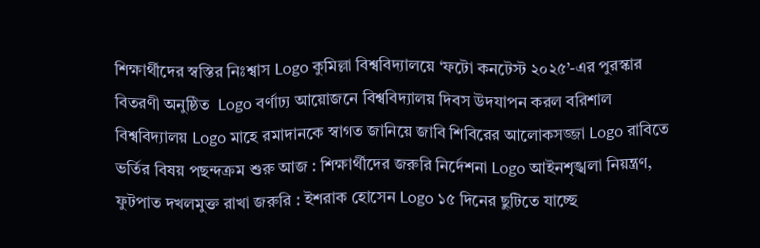শিক্ষার্থীদের স্বস্তির নিঃশ্বাস Logo কুমিল্লা বিশ্ববিদ্যালয়ে ‘ফটো কনটেস্ট ২০২৫’-এর পুরস্কার বিতরণী অনুষ্ঠিত  Logo বর্ণাঢ্য আয়োজনে বিশ্ববিদ্যালয় দিবস উদযাপন করল বরিশাল বিশ্ববিদ্যালয় Logo মাহে রমাদানকে স্বাগত জানিয়ে জাবি শিবিরের আলোকসজ্জা Logo রাবিতে ভর্তির বিষয় পছন্দক্রম শুরু আজ : শিক্ষার্থীদের জরুরি নির্দেশনা Logo আইনশৃঙ্খলা নিয়ন্ত্রণ, ফুটপাত দখলমুক্ত রাখা জরুরি : ইশরাক হোসেন Logo ১৫ দিনের ছুটিতে যাচ্ছে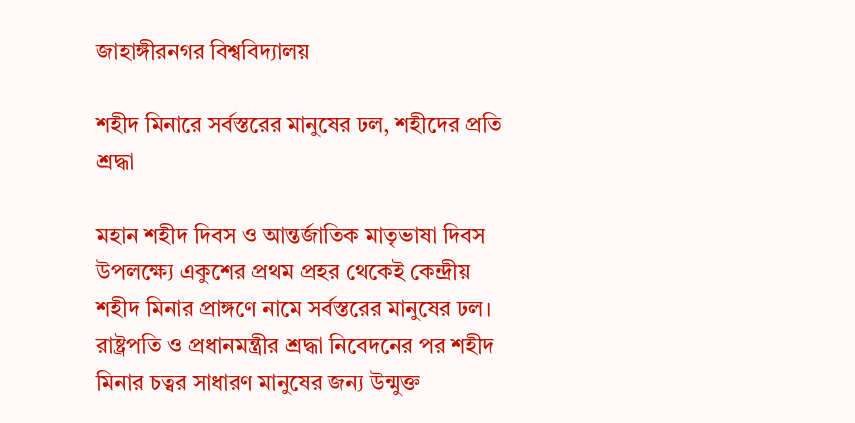জাহাঙ্গীরনগর বিশ্ববিদ্যালয়

শহীদ মিনারে সর্বস্তরের মানুষের ঢল, শহীদের প্রতি শ্রদ্ধা

মহান শহীদ দিবস ও আন্তর্জাতিক মাতৃভাষা দিবস উপলক্ষ্যে একুশের প্রথম প্রহর থেকেই কেন্দ্রীয় শহীদ মিনার প্রাঙ্গণে নামে সর্বস্তরের মানুষের ঢল। রাষ্ট্রপতি ও প্রধানমন্ত্রীর শ্রদ্ধা নিবেদনের পর শহীদ মিনার চত্বর সাধারণ মানুষের জন্য উন্মুক্ত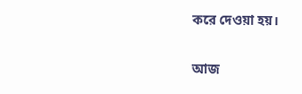করে দেওয়া হয়।

আজ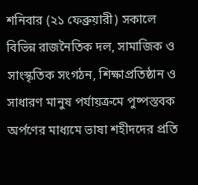শনিবার (২১ ফেব্রুয়ারী) সকালে বিভিন্ন রাজনৈতিক দল, সামাজিক ও সাংস্কৃতিক সংগঠন, শিক্ষাপ্রতিষ্ঠান ও সাধারণ মানুষ পর্যায়ক্রমে পুষ্পস্তবক অর্পণের মাধ্যমে ভাষা শহীদদের প্রতি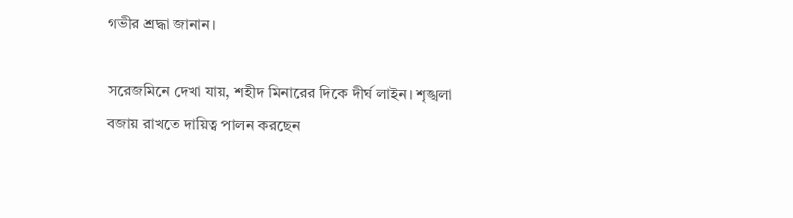গভীর শ্রদ্ধা জানান।

সরেজমিনে দেখা যায়, শহীদ মিনারের দিকে দীর্ঘ লাইন। শৃঙ্খলা বজায় রাখতে দায়িত্ব পালন করছেন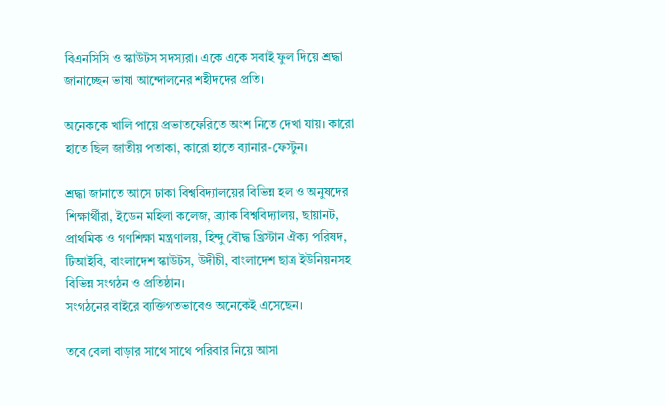বিএনসিসি ও স্কাউটস সদস্যরা। একে একে সবাই ফুল দিয়ে শ্রদ্ধা জানাচ্ছেন ভাষা আন্দোলনের শহীদদের প্রতি।

অনেককে খালি পায়ে প্রভাতফেরিতে অংশ নিতে দেখা যায়। কারো হাতে ছিল জাতীয় পতাকা, কারো হাতে ব্যানার-ফেস্টুন।

শ্রদ্ধা জানাতে আসে ঢাকা বিশ্ববিদ্যালয়ের বিভিন্ন হল ও অনুষদের শিক্ষার্থীরা, ইডেন মহিলা কলেজ, ব্র্যাক বিশ্ববিদ্যালয়, ছায়ানট, প্রাথমিক ও গণশিক্ষা মন্ত্রণালয়, হিন্দু বৌদ্ধ খ্রিস্টান ঐক্য পরিষদ, টিআইবি, বাংলাদেশ স্কাউটস, উদীচী, বাংলাদেশ ছাত্র ইউনিয়নসহ বিভিন্ন সংগঠন ও প্রতিষ্ঠান।
সংগঠনের বাইরে ব্যক্তিগতভাবেও অনেকেই এসেছেন।

তবে বেলা বাড়ার সাথে সাথে পরিবার নিয়ে আসা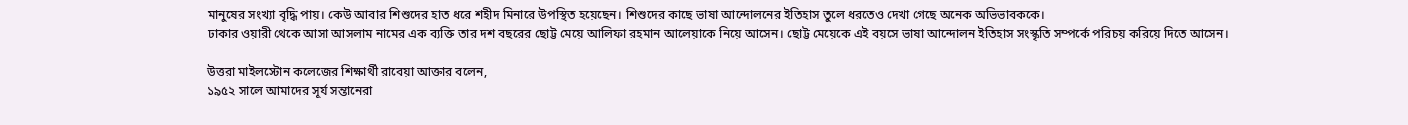মানুষের সংখ্যা বৃদ্ধি পায়। কেউ আবার শিশুদের হাত ধরে শহীদ মিনারে উপস্থিত হয়েছেন। শিশুদের কাছে ভাষা আন্দোলনের ইতিহাস তুলে ধরতেও দেখা গেছে অনেক অভিভাবককে।
ঢাকার ওয়ারী থেকে আসা আসলাম নামের এক ব্যক্তি তার দশ বছরের ছোট্ট মেয়ে আলিফা রহমান আলেয়াকে নিয়ে আসেন। ছোট্ট মেয়েকে এই বয়সে ভাষা আন্দোলন ইতিহাস সংস্কৃতি সম্পর্কে পরিচয় করিয়ে দিতে আসেন।

উত্তরা মাইলস্টোন কলেজের শিক্ষার্থী রাবেয়া আক্তার বলেন,
১৯৫২ সালে আমাদের সূর্য সন্তানেরা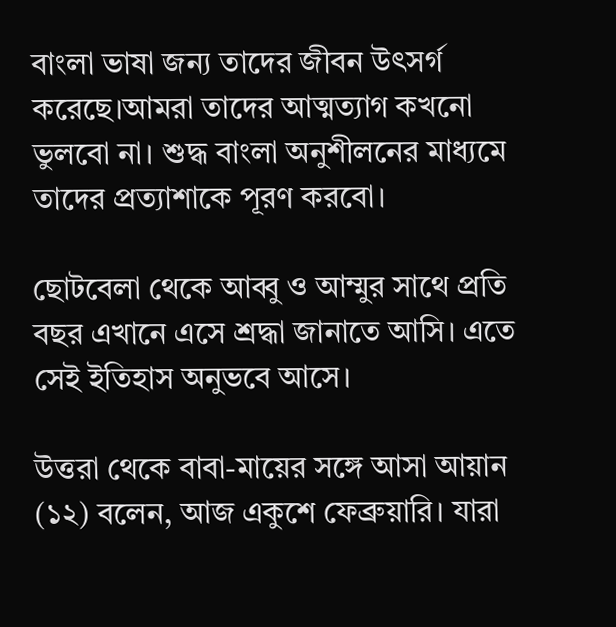বাংলা ভাষা জন্য তাদের জীবন উৎসর্গ করেছে।আমরা তাদের আত্মত্যাগ কখনো ভুলবো না। শুদ্ধ বাংলা অনুশীলনের মাধ্যমে তাদের প্রত্যাশাকে পূরণ করবো।

ছোটবেলা থেকে আব্বু ও আম্মুর সাথে প্রতি বছর এখানে এসে শ্রদ্ধা জানাতে আসি। এতে সেই ইতিহাস অনুভবে আসে।

উত্তরা থেকে বাবা-মায়ের সঙ্গে আসা আয়ান (১২) বলেন, আজ একুশে ফেব্রুয়ারি। যারা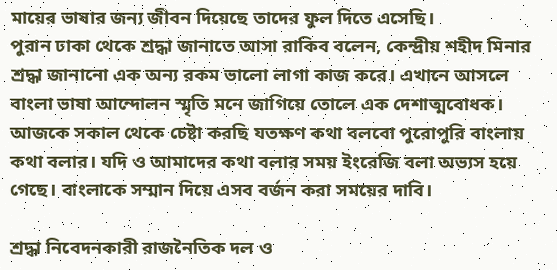মায়ের ভাষার জন্য জীবন দিয়েছে তাদের ফুল দিতে এসেছি।
পুরান ঢাকা থেকে শ্রদ্ধা জানাতে আসা রাকিব বলেন, কেন্দ্রীয় শহীদ মিনার শ্রদ্ধা জানানো এক অন্য রকম ভালো লাগা কাজ করে। এখানে আসলে বাংলা ভাষা আন্দোলন স্মৃতি মনে জাগিয়ে তোলে এক দেশাত্মবোধক। আজকে সকাল থেকে চেষ্টা করছি যতক্ষণ কথা বলবো পুরোপুরি বাংলায় কথা বলার। যদি ও আমাদের কথা বলার সময় ইংরেজি বলা অভ্যস হয়ে গেছে। বাংলাকে সম্মান দিয়ে এসব বর্জন করা সময়ের দাবি।

শ্রদ্ধা নিবেদনকারী রাজনৈতিক দল ও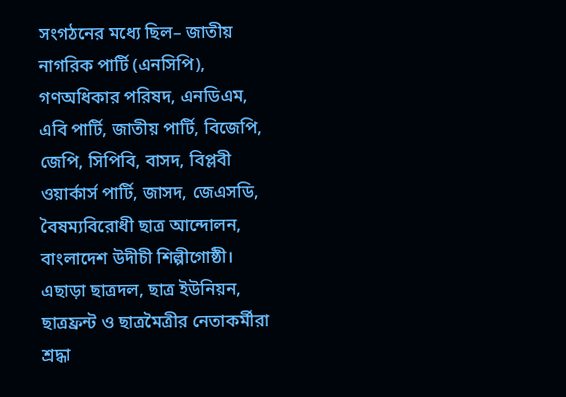সংগঠনের মধ্যে ছিল– জাতীয় নাগরিক পার্টি (এনসিপি), গণঅধিকার পরিষদ, এনডিএম, এবি পার্টি, জাতীয় পার্টি, বিজেপি, জেপি, সিপিবি, বাসদ, বিপ্লবী ওয়ার্কার্স পার্টি, জাসদ, জেএসডি, বৈষম্যবিরোধী ছাত্র আন্দোলন, বাংলাদেশ উদীচী শিল্পীগোষ্ঠী। এছাড়া ছাত্রদল, ছাত্র ইউনিয়ন, ছাত্রফ্রন্ট ও ছাত্রমৈত্রীর নেতাকর্মীরা শ্রদ্ধা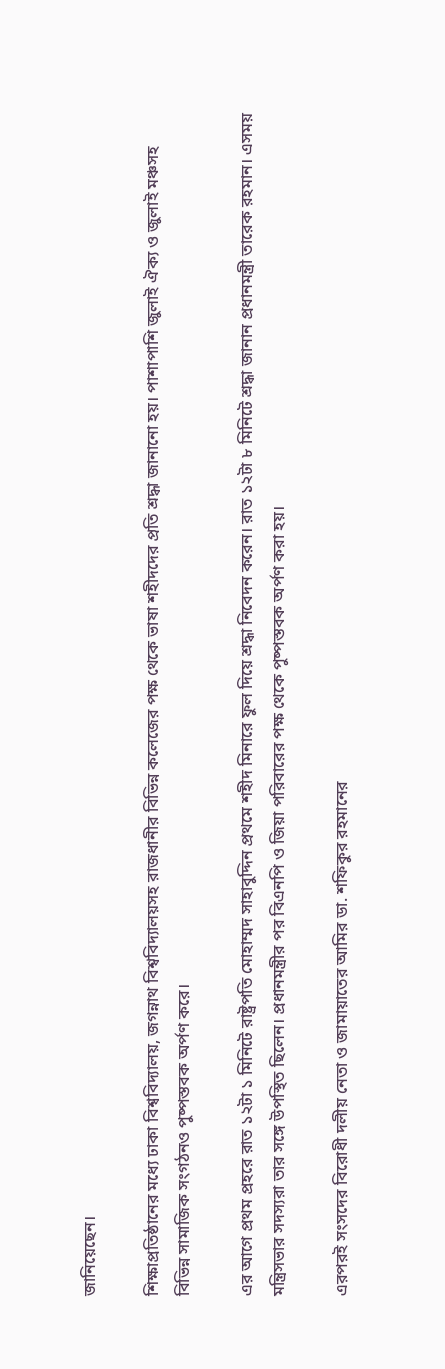জানিয়েছেন।

শিক্ষাপ্রতিষ্ঠানের মধ্যে ঢাকা বিশ্ববিদ্যালয়, জগন্নাথ বিশ্ববিদ্যালয়সহ রাজধানীর বিভিন্ন কলেজের পক্ষ থেকে ভাষা শহীদদের প্রতি শ্রদ্ধা জানানো হয়। পাশাপাশি জুলাই ঐক্য ও জুলাই মঞ্চসহ বিভিন্ন সামাজিক সংগঠনও পুষ্পস্তবক অর্পণ করে।

এর আগে প্রথম প্রহরে রাত ১২টা ১ মিনিটে রাষ্ট্রপতি মোহাম্মদ সাহাবুদ্দিন প্রথমে শহীদ মিনারে ফুল দিয়ে শ্রদ্ধা নিবেদন করেন। রাত ১২টা ৮ মিনিটে শ্রদ্ধা জানান প্রধানমন্ত্রী তারেক রহমান। এসময় মন্ত্রিসভার সদস্যরা তার সঙ্গে উপস্থিত ছিলেন। প্রধানমন্ত্রীর পর বিএনপি ও জিয়া পরিবারের পক্ষ থেকে পুষ্পস্তবক অর্পণ করা হয়।

এরপরই সংসদের বিরোধী দলীয় নেতা ও জামায়াতের আমির ডা. শফিকুর রহমানের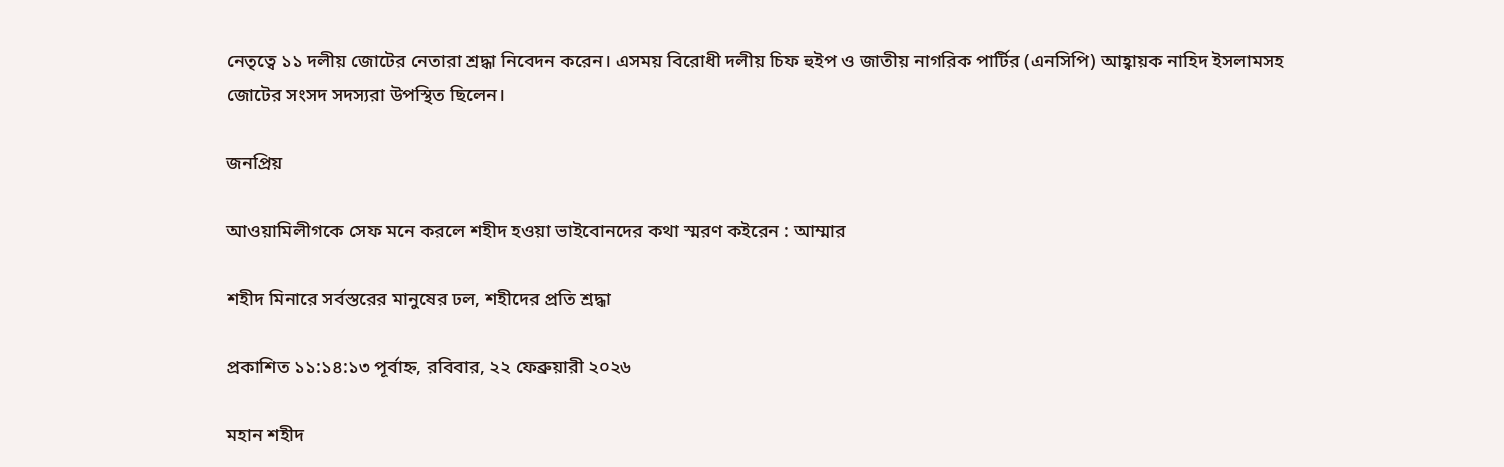নেতৃত্বে ১১ দলীয় জোটের নেতারা শ্রদ্ধা নিবেদন করেন। এসময় বিরোধী দলীয় চিফ হুইপ ও জাতীয় নাগরিক পার্টির (এনসিপি) আহ্বায়ক নাহিদ ইসলামসহ জোটের সংসদ সদস্যরা উপস্থিত ছিলেন।

জনপ্রিয়

আওয়ামিলীগকে সেফ মনে করলে শহীদ হওয়া ভাইবোনদের কথা স্মরণ কইরেন : আম্মার

শহীদ মিনারে সর্বস্তরের মানুষের ঢল, শহীদের প্রতি শ্রদ্ধা

প্রকাশিত ১১:১৪:১৩ পূর্বাহ্ন, রবিবার, ২২ ফেব্রুয়ারী ২০২৬

মহান শহীদ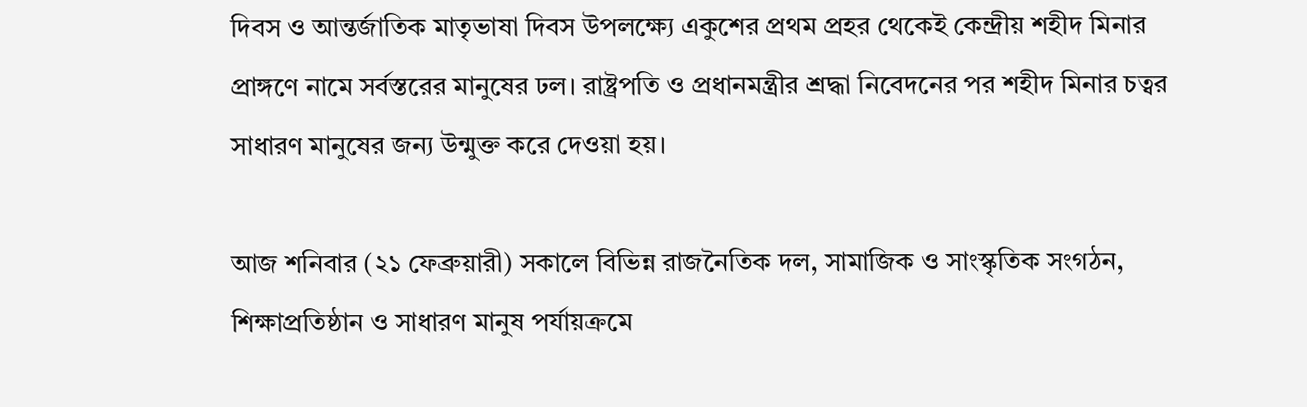দিবস ও আন্তর্জাতিক মাতৃভাষা দিবস উপলক্ষ্যে একুশের প্রথম প্রহর থেকেই কেন্দ্রীয় শহীদ মিনার প্রাঙ্গণে নামে সর্বস্তরের মানুষের ঢল। রাষ্ট্রপতি ও প্রধানমন্ত্রীর শ্রদ্ধা নিবেদনের পর শহীদ মিনার চত্বর সাধারণ মানুষের জন্য উন্মুক্ত করে দেওয়া হয়।

আজ শনিবার (২১ ফেব্রুয়ারী) সকালে বিভিন্ন রাজনৈতিক দল, সামাজিক ও সাংস্কৃতিক সংগঠন, শিক্ষাপ্রতিষ্ঠান ও সাধারণ মানুষ পর্যায়ক্রমে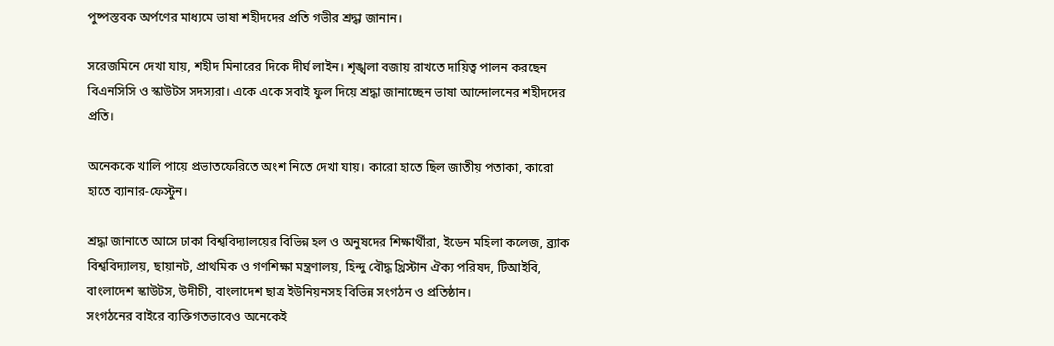পুষ্পস্তবক অর্পণের মাধ্যমে ভাষা শহীদদের প্রতি গভীর শ্রদ্ধা জানান।

সরেজমিনে দেখা যায়, শহীদ মিনারের দিকে দীর্ঘ লাইন। শৃঙ্খলা বজায় রাখতে দায়িত্ব পালন করছেন বিএনসিসি ও স্কাউটস সদস্যরা। একে একে সবাই ফুল দিয়ে শ্রদ্ধা জানাচ্ছেন ভাষা আন্দোলনের শহীদদের প্রতি।

অনেককে খালি পায়ে প্রভাতফেরিতে অংশ নিতে দেখা যায়। কারো হাতে ছিল জাতীয় পতাকা, কারো হাতে ব্যানার-ফেস্টুন।

শ্রদ্ধা জানাতে আসে ঢাকা বিশ্ববিদ্যালয়ের বিভিন্ন হল ও অনুষদের শিক্ষার্থীরা, ইডেন মহিলা কলেজ, ব্র্যাক বিশ্ববিদ্যালয়, ছায়ানট, প্রাথমিক ও গণশিক্ষা মন্ত্রণালয়, হিন্দু বৌদ্ধ খ্রিস্টান ঐক্য পরিষদ, টিআইবি, বাংলাদেশ স্কাউটস, উদীচী, বাংলাদেশ ছাত্র ইউনিয়নসহ বিভিন্ন সংগঠন ও প্রতিষ্ঠান।
সংগঠনের বাইরে ব্যক্তিগতভাবেও অনেকেই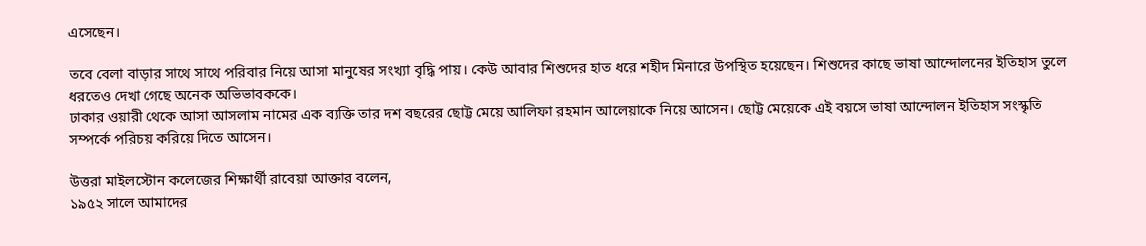এসেছেন।

তবে বেলা বাড়ার সাথে সাথে পরিবার নিয়ে আসা মানুষের সংখ্যা বৃদ্ধি পায়। কেউ আবার শিশুদের হাত ধরে শহীদ মিনারে উপস্থিত হয়েছেন। শিশুদের কাছে ভাষা আন্দোলনের ইতিহাস তুলে ধরতেও দেখা গেছে অনেক অভিভাবককে।
ঢাকার ওয়ারী থেকে আসা আসলাম নামের এক ব্যক্তি তার দশ বছরের ছোট্ট মেয়ে আলিফা রহমান আলেয়াকে নিয়ে আসেন। ছোট্ট মেয়েকে এই বয়সে ভাষা আন্দোলন ইতিহাস সংস্কৃতি সম্পর্কে পরিচয় করিয়ে দিতে আসেন।

উত্তরা মাইলস্টোন কলেজের শিক্ষার্থী রাবেয়া আক্তার বলেন,
১৯৫২ সালে আমাদের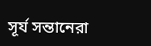সূর্য সন্তানেরা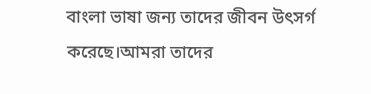বাংলা ভাষা জন্য তাদের জীবন উৎসর্গ করেছে।আমরা তাদের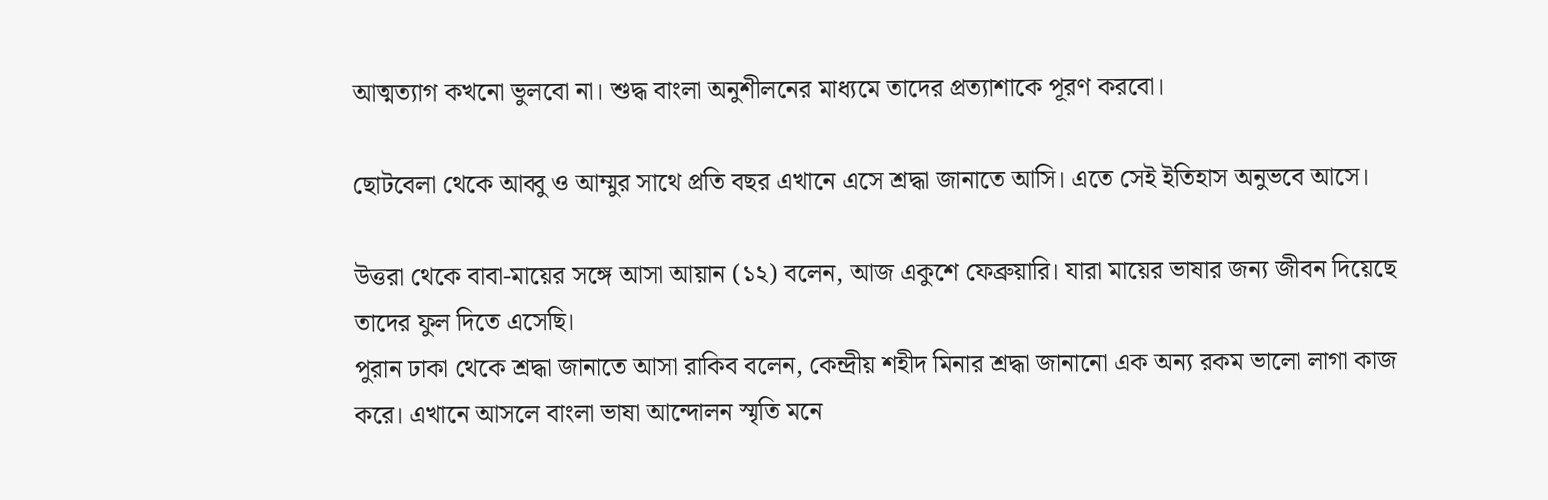আত্মত্যাগ কখনো ভুলবো না। শুদ্ধ বাংলা অনুশীলনের মাধ্যমে তাদের প্রত্যাশাকে পূরণ করবো।

ছোটবেলা থেকে আব্বু ও আম্মুর সাথে প্রতি বছর এখানে এসে শ্রদ্ধা জানাতে আসি। এতে সেই ইতিহাস অনুভবে আসে।

উত্তরা থেকে বাবা-মায়ের সঙ্গে আসা আয়ান (১২) বলেন, আজ একুশে ফেব্রুয়ারি। যারা মায়ের ভাষার জন্য জীবন দিয়েছে তাদের ফুল দিতে এসেছি।
পুরান ঢাকা থেকে শ্রদ্ধা জানাতে আসা রাকিব বলেন, কেন্দ্রীয় শহীদ মিনার শ্রদ্ধা জানানো এক অন্য রকম ভালো লাগা কাজ করে। এখানে আসলে বাংলা ভাষা আন্দোলন স্মৃতি মনে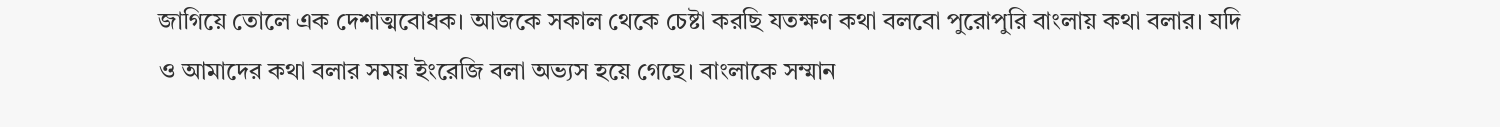জাগিয়ে তোলে এক দেশাত্মবোধক। আজকে সকাল থেকে চেষ্টা করছি যতক্ষণ কথা বলবো পুরোপুরি বাংলায় কথা বলার। যদি ও আমাদের কথা বলার সময় ইংরেজি বলা অভ্যস হয়ে গেছে। বাংলাকে সম্মান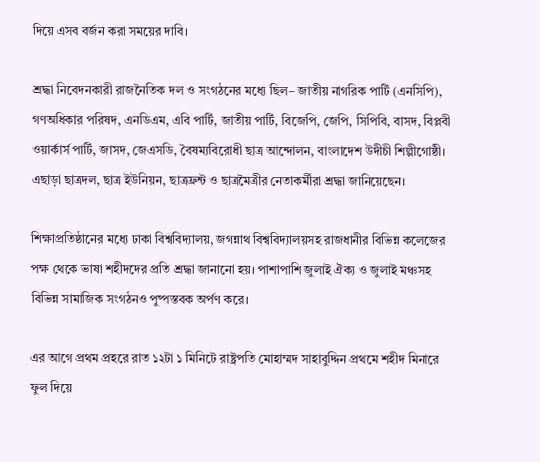দিয়ে এসব বর্জন করা সময়ের দাবি।

শ্রদ্ধা নিবেদনকারী রাজনৈতিক দল ও সংগঠনের মধ্যে ছিল– জাতীয় নাগরিক পার্টি (এনসিপি), গণঅধিকার পরিষদ, এনডিএম, এবি পার্টি, জাতীয় পার্টি, বিজেপি, জেপি, সিপিবি, বাসদ, বিপ্লবী ওয়ার্কার্স পার্টি, জাসদ, জেএসডি, বৈষম্যবিরোধী ছাত্র আন্দোলন, বাংলাদেশ উদীচী শিল্পীগোষ্ঠী। এছাড়া ছাত্রদল, ছাত্র ইউনিয়ন, ছাত্রফ্রন্ট ও ছাত্রমৈত্রীর নেতাকর্মীরা শ্রদ্ধা জানিয়েছেন।

শিক্ষাপ্রতিষ্ঠানের মধ্যে ঢাকা বিশ্ববিদ্যালয়, জগন্নাথ বিশ্ববিদ্যালয়সহ রাজধানীর বিভিন্ন কলেজের পক্ষ থেকে ভাষা শহীদদের প্রতি শ্রদ্ধা জানানো হয়। পাশাপাশি জুলাই ঐক্য ও জুলাই মঞ্চসহ বিভিন্ন সামাজিক সংগঠনও পুষ্পস্তবক অর্পণ করে।

এর আগে প্রথম প্রহরে রাত ১২টা ১ মিনিটে রাষ্ট্রপতি মোহাম্মদ সাহাবুদ্দিন প্রথমে শহীদ মিনারে ফুল দিয়ে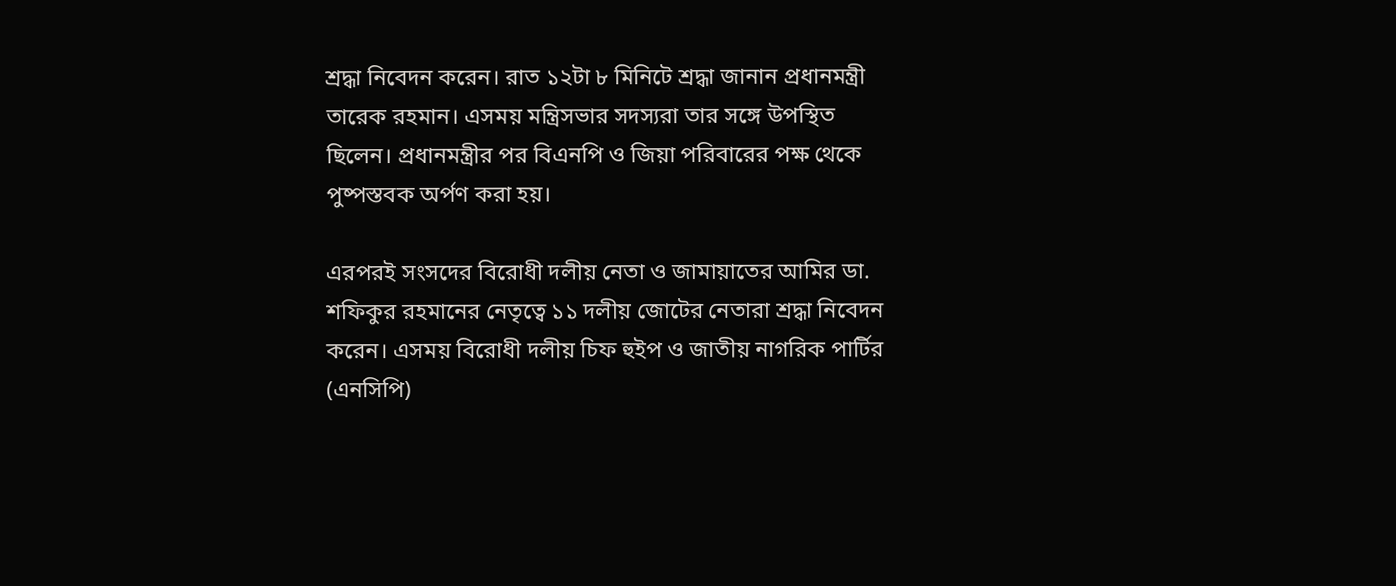শ্রদ্ধা নিবেদন করেন। রাত ১২টা ৮ মিনিটে শ্রদ্ধা জানান প্রধানমন্ত্রী তারেক রহমান। এসময় মন্ত্রিসভার সদস্যরা তার সঙ্গে উপস্থিত ছিলেন। প্রধানমন্ত্রীর পর বিএনপি ও জিয়া পরিবারের পক্ষ থেকে পুষ্পস্তবক অর্পণ করা হয়।

এরপরই সংসদের বিরোধী দলীয় নেতা ও জামায়াতের আমির ডা. শফিকুর রহমানের নেতৃত্বে ১১ দলীয় জোটের নেতারা শ্রদ্ধা নিবেদন করেন। এসময় বিরোধী দলীয় চিফ হুইপ ও জাতীয় নাগরিক পার্টির (এনসিপি)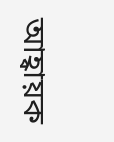আহ্বায়ক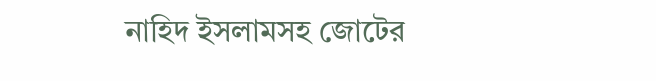নাহিদ ইসলামসহ জোটের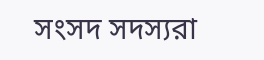সংসদ সদস্যরা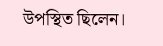উপস্থিত ছিলেন।